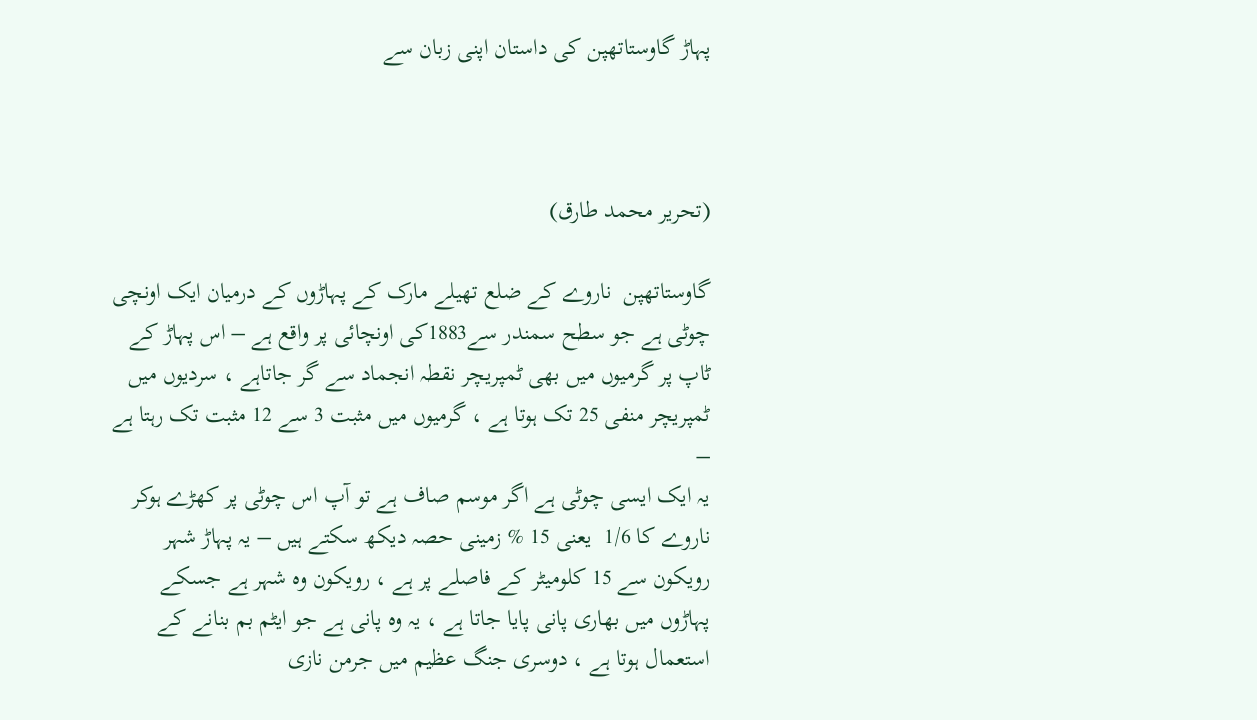پہاڑ گاوستاتھپن کی داستان اپنی زبان سے



(تحریر محمد طارق)

گاوستاتھپن  ناروے کے ضلع تھیلے مارک کے پہاڑوں کے درمیان ایک اونچی چوٹی ہے جو سطح سمندر سے1883کی اونچائی پر واقع ہے – اس پہاڑ کے ٹاپ پر گرمیوں میں بھی ٹمپریچر نقطہ انجماد سے گر جاتاہے ، سردیوں میں ٹمپریچر منفی 25 تک ہوتا ہے ، گرمیوں میں مثبت 3 سے 12 مثبت تک رہتا ہے –
یہ ایک ایسی چوٹی ہے اگر موسم صاف ہے تو آپ اس چوٹی پر کھڑے ہوکر ناروے کا 1/6  یعنی 15 % زمینی حصہ دیکھ سکتے ہیں – یہ پہاڑ شہر رویکون سے 15 کلومیٹر کے فاصلے پر ہے ، رویکون وہ شہر ہے جسکے پہاڑوں میں بھاری پانی پایا جاتا ہے ، یہ وہ پانی ہے جو ایٹم بم بنانے کے استعمال ہوتا ہے ، دوسری جنگ عظیم میں جرمن نازی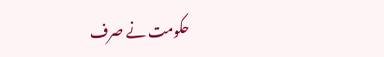حکومت نے صرف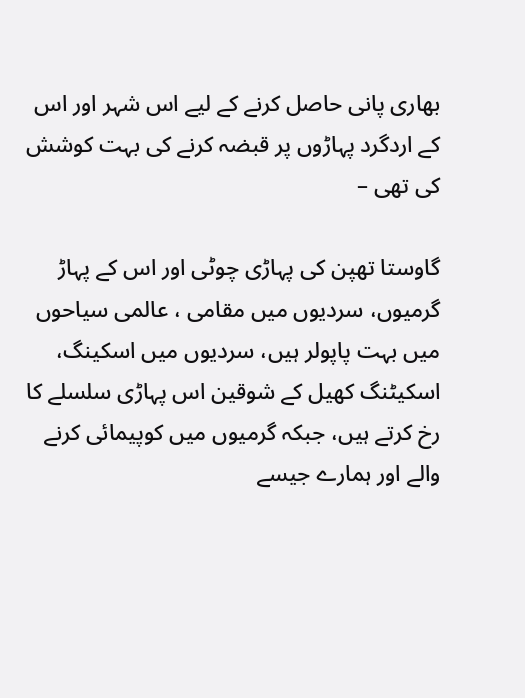بھاری پانی حاصل کرنے کے لیے اس شہر اور اس کے اردگرد پہاڑوں پر قبضہ کرنے کی بہت کوشش کی تھی –

گاوستا تھپن کی پہاڑی چوٹی اور اس کے پہاڑ گرمیوں، سردیوں میں مقامی ، عالمی سیاحوں میں بہت پاپولر ہیں، سردیوں میں اسکینگ، اسکیٹنگ کھیل کے شوقین اس پہاڑی سلسلے کا رخ کرتے ہیں، جبکہ گرمیوں میں کوپیمائی کرنے والے اور ہمارے جیسے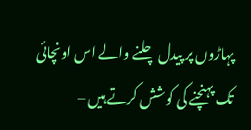پہاڑوں پر پیدل چلنے والے اس اونچائی تک پہنچنے کی کوشش کرتے ہیں –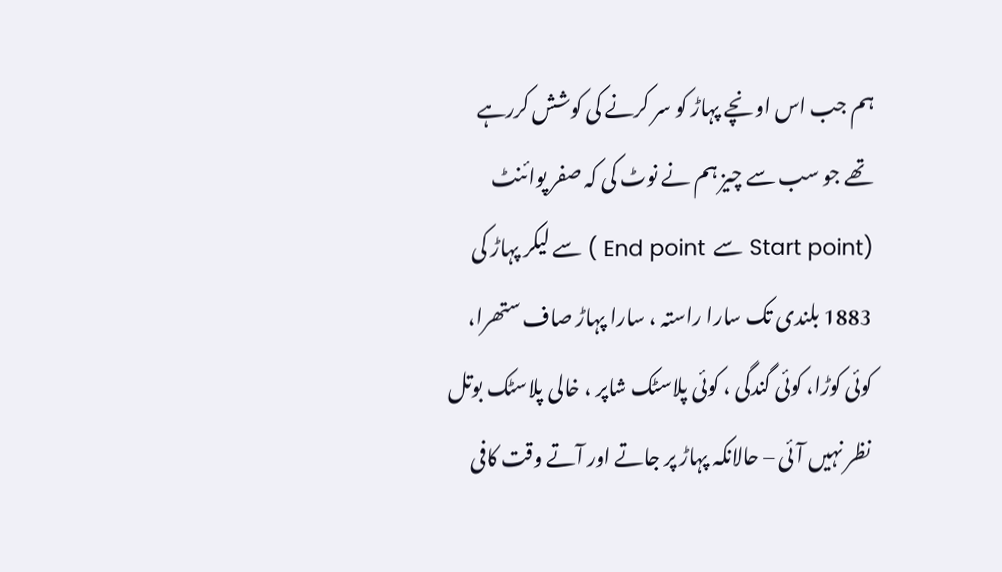ہم جب اس اونچے پہاڑ کو سر کرنے کی کوشش کررہے تھے جو سب سے چیز ہم نے نوٹ کی کہ صفر پوائنٹ (Start point سے  End point ) سے لیکر پہاڑ کی 1883 بلندی تک سارا راستہ ، سارا پہاڑ صاف ستھرا، کوئی کوڑا، کوئی گندگی ، کوئی پلاسٹک شاپر ، خالی پلاسٹک بوتل نظر نہیں آئی – حالانکہ پہاڑ پر جاتے اور آتے وقت کافی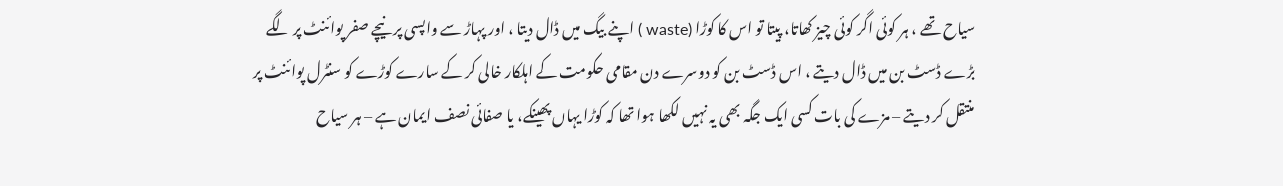سیاح تھے ، ہر کوئی اگر کوئی چیز کھاتا، پیتا تو اس کا کوڑا (waste ) اپنے بیگ میں ڈال دیتا ، اور پہاڑ سے واپسی پر نیچے صفر پوائنٹ پر لگے بڑے ڈسٹ بن میں ڈال دیتے ، اس ڈسٹ بن کو دوسرے دن مقامی حکومت کے اہلکار خالی کر کے سارے کوڑے کو سنٹرل پوائنٹ پر منتقل کر دیتے – مزے کی بات کسی ایک جگہ بھی یہ نہیں لکھا ہوا تھا کہ کوڑا یہاں پھینکے، یا صفائی نصف ایمان ہے – ہر سیاح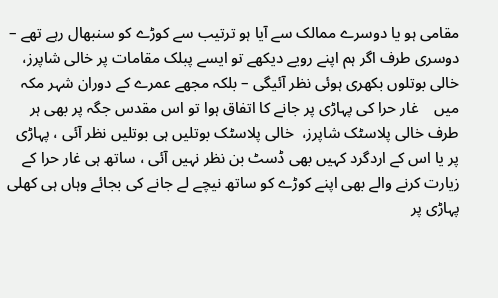مقامی ہو یا دوسرے ممالک سے آیا ہو ترتیب سے کوڑے کو سنبھال رہے تھے – دوسری طرف اگر ہم اپنے رویے دیکھے تو ایسے پبلک مقامات پر خالی شاپرز، خالی بوتلوں بکھری ہوئی نظر آئیگی – بلکہ مجھے عمرے کے دوران شہر مکہ میں    غار حرا کی پہاڑی پر جانے کا اتفاق ہوا تو اس مقدس جگہ پر بھی ہر طرف خالی پلاسٹک شاپرز،  خالی پلاسٹک بوتلیں ہی بوتلیں نظر آئی ، پہاڑی پر یا اس کے اردگرد کہیں بھی ڈسٹ بن نظر نہیں آئی ، ساتھ ہی غار حرا کے زیارت کرنے والے بھی اپنے کوڑے کو ساتھ نیچے لے جانے کی بجائے وہاں ہی کھلی پہاڑی پر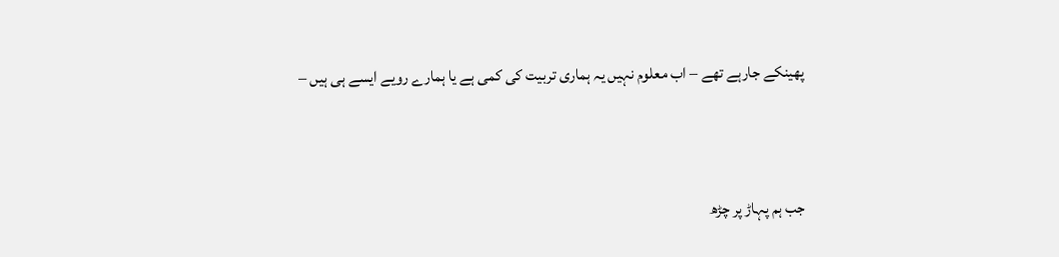پھینکے جارہے تھے – اب معلوم نہیں یہ ہماری تربیت کی کمی ہے یا ہمارے رویے ایسے ہی ہیں –




جب ہم پہاڑ پر چڑھ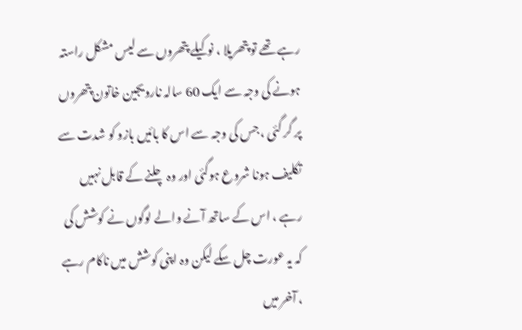رہے تھے تو پتھریلا ، نوکیلے پتھروں سے لیس مشکل راستہ ہونے کی وجہ سے ایک 60 سالہ نارویجین خاتون پتھروں پر گر گئی ، جس کی وجہ سے اس کا بائیں بازو کو شدت سے تکلیف ہونا شروع ہوگئی اور وہ چلنے کے قابل نہیں رہے ، اس کے ساتھ آنے والے لوگوں نے کوشش کی کہ یہ عورت چل سکے لیکن وہ اپنی کوشش میں ناکام رہے ، آخر میں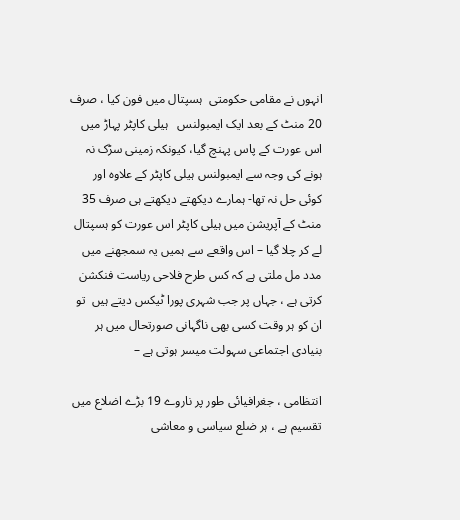انہوں نے مقامی حکومتی  ہسپتال میں فون کیا ، صرف 20 منٹ کے بعد ایک ایمبولنس   ہیلی کاپٹر پہاڑ میں اس عورت کے پاس پہنچ گیا، کیونکہ زمینی سڑک نہ ہونے کی وجہ سے ایمبولنس ہیلی کاپٹر کے علاوہ اور کوئی حل نہ تھا- ہمارے دیکھتے دیکھتے ہی صرف 35 منٹ کے آپریشن میں ہیلی کاپٹر اس عورت کو ہسپتال لے کر چلا گیا – اس واقعے سے ہمیں یہ سمجھنے میں مدد مل ملتی ہے کہ کس طرح فلاحی ریاست فنکشن کرتی ہے ، جہاں پر جب شہری پورا ٹیکس دیتے ہیں  تو ان کو ہر وقت کسی بھی ناگہانی صورتحال میں ہر بنیادی اجتماعی سہولت میسر ہوتی ہے –

انتظامی ، جغرافیائی طور پر ناروے 19 بڑے اضلاع میں تقسیم ہے ، ہر ضلع سیاسی و معاشی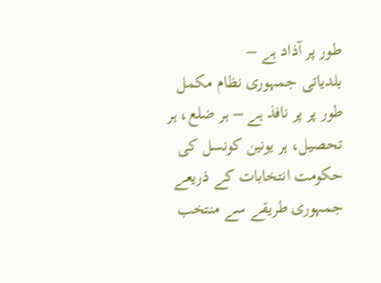طور پر آذاد ہے –
بلدیاتی جمہوری نظام مکمل طور پر پر نافذ ہے – ہر ضلع، ہر تحصیل، ہر یونین کونسل کی حکومت انتخابات کے ذریعے جمہوری طریقے سے منتخب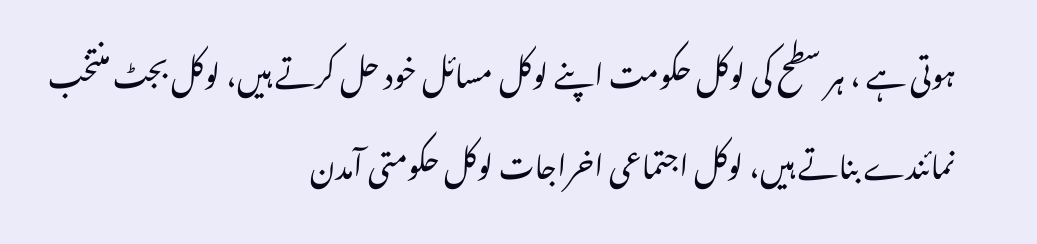ہوتی ہے ، ہر سطح کی لوکل حکومت اپنے لوکل مسائل خود حل کرتے ہیں، لوکل بجٹ منتخب نمائندے بناتے ہیں، لوکل اجتماعی اخراجات لوکل حکومتی آمدن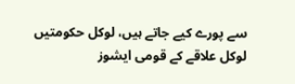سے پورے کیے جاتے ہیں، لوکل حکومتیں  لوکل علاقے کے قومی ایشوز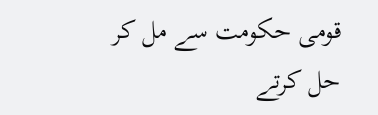قومی حکومت سے مل کر حل کرتے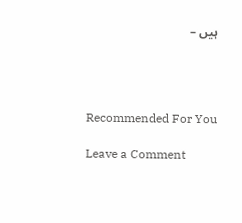ہیں –




Recommended For You

Leave a Comment